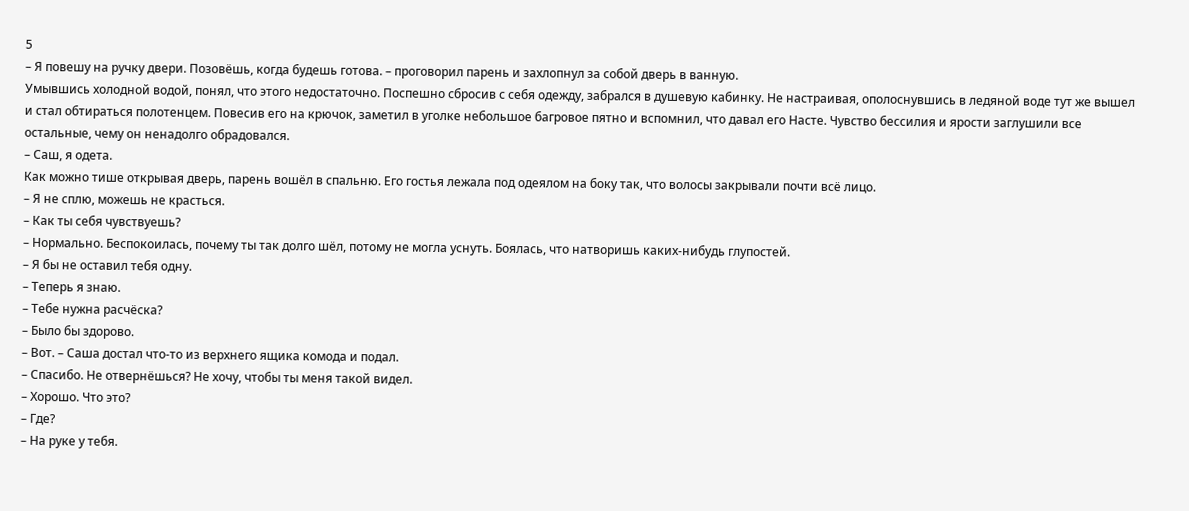5
– Я повешу на ручку двери. Позовёшь, когда будешь готова. – проговорил парень и захлопнул за собой дверь в ванную.
Умывшись холодной водой, понял, что этого недостаточно. Поспешно сбросив с себя одежду, забрался в душевую кабинку. Не настраивая, ополоснувшись в ледяной воде тут же вышел и стал обтираться полотенцем. Повесив его на крючок, заметил в уголке небольшое багровое пятно и вспомнил, что давал его Насте. Чувство бессилия и ярости заглушили все остальные, чему он ненадолго обрадовался.
– Саш, я одета.
Как можно тише открывая дверь, парень вошёл в спальню. Его гостья лежала под одеялом на боку так, что волосы закрывали почти всё лицо.
– Я не сплю, можешь не красться.
– Как ты себя чувствуешь?
– Нормально. Беспокоилась, почему ты так долго шёл, потому не могла уснуть. Боялась, что натворишь каких-нибудь глупостей.
– Я бы не оставил тебя одну.
– Теперь я знаю.
– Тебе нужна расчёска?
– Было бы здорово.
– Вот. – Саша достал что-то из верхнего ящика комода и подал.
– Спасибо. Не отвернёшься? Не хочу, чтобы ты меня такой видел.
– Хорошо. Что это?
– Где?
– На руке у тебя.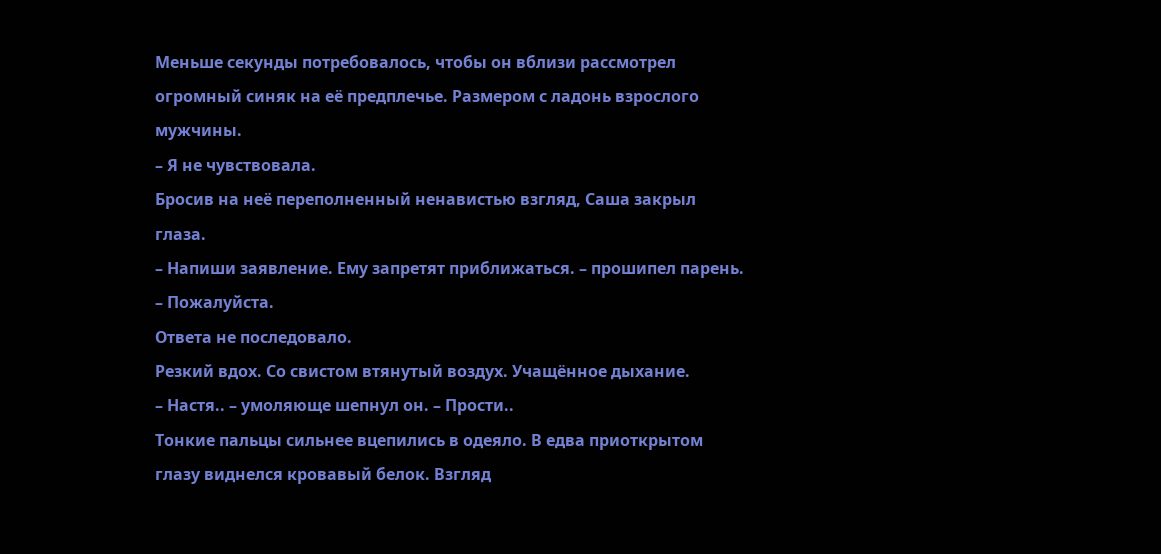Меньше секунды потребовалось, чтобы он вблизи рассмотрел огромный синяк на её предплечье. Размером с ладонь взрослого мужчины.
– Я не чувствовала.
Бросив на неё переполненный ненавистью взгляд, Саша закрыл глаза.
– Напиши заявление. Ему запретят приближаться. – прошипел парень. – Пожалуйста.
Ответа не последовало.
Резкий вдох. Со свистом втянутый воздух. Учащённое дыхание.
– Настя.. – умоляюще шепнул он. – Прости..
Тонкие пальцы сильнее вцепились в одеяло. В едва приоткрытом глазу виднелся кровавый белок. Взгляд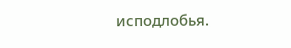исподлобья.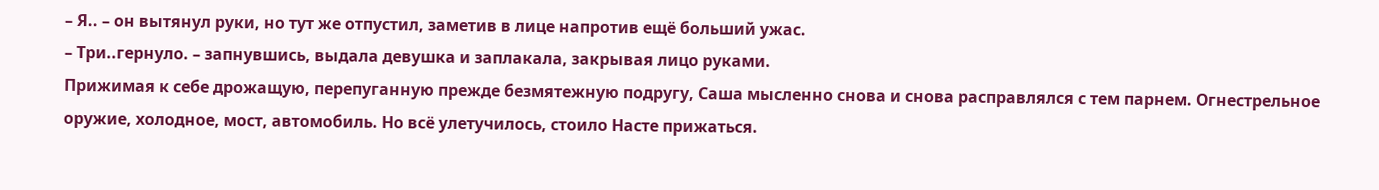– Я.. – он вытянул руки, но тут же отпустил, заметив в лице напротив ещё больший ужас.
– Три..гернуло. – запнувшись, выдала девушка и заплакала, закрывая лицо руками.
Прижимая к себе дрожащую, перепуганную прежде безмятежную подругу, Саша мысленно снова и снова расправлялся с тем парнем. Огнестрельное оружие, холодное, мост, автомобиль. Но всё улетучилось, стоило Насте прижаться.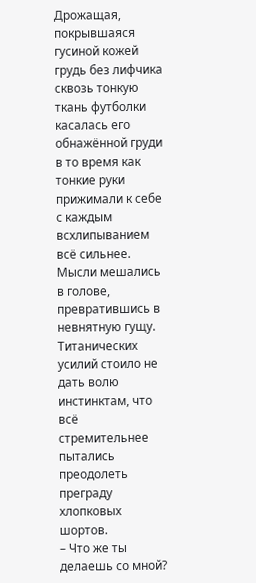Дрожащая, покрывшаяся гусиной кожей грудь без лифчика сквозь тонкую ткань футболки касалась его обнажённой груди в то время как тонкие руки прижимали к себе с каждым всхлипыванием всё сильнее.
Мысли мешались в голове, превратившись в невнятную гущу. Титанических усилий стоило не дать волю инстинктам, что всё стремительнее пытались преодолеть преграду хлопковых шортов.
– Что же ты делаешь со мной?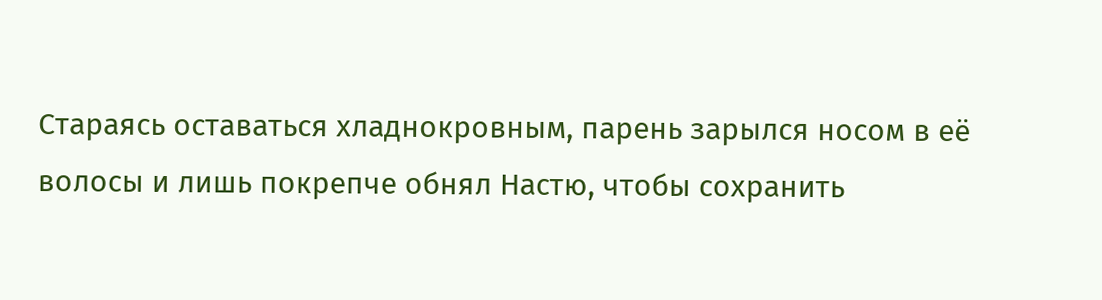Стараясь оставаться хладнокровным, парень зарылся носом в её волосы и лишь покрепче обнял Настю, чтобы сохранить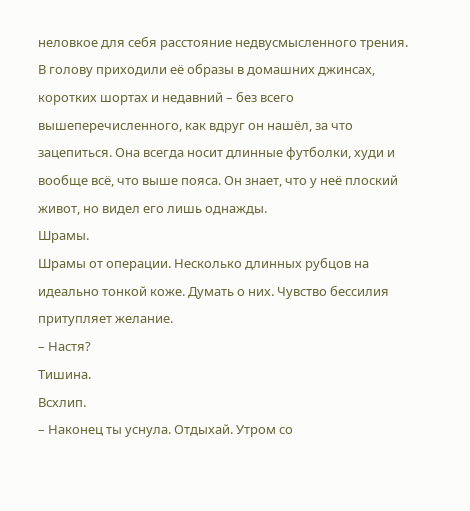неловкое для себя расстояние недвусмысленного трения. В голову приходили её образы в домашних джинсах, коротких шортах и недавний – без всего вышеперечисленного, как вдруг он нашёл, за что зацепиться. Она всегда носит длинные футболки, худи и вообще всё, что выше пояса. Он знает, что у неё плоский живот, но видел его лишь однажды.
Шрамы.
Шрамы от операции. Несколько длинных рубцов на идеально тонкой коже. Думать о них. Чувство бессилия притупляет желание.
– Настя?
Тишина.
Всхлип.
– Наконец ты уснула. Отдыхай. Утром со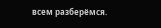всем разберёмся.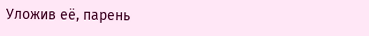Уложив её, парень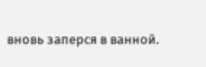вновь заперся в ванной.